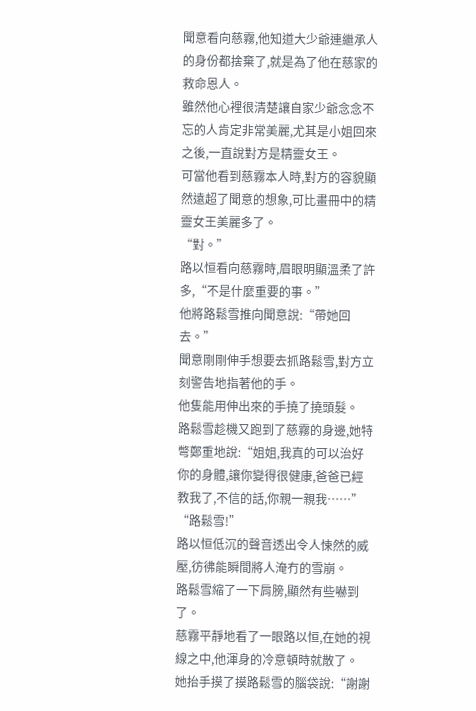聞意看向慈霧,他知道大少爺連繼承人的身份都捨棄了,就是為了他在慈家的救命恩人。
雖然他心裡很清楚讓自家少爺念念不忘的人肯定非常美麗,尤其是小姐回來之後,一直說對方是精靈女王。
可當他看到慈霧本人時,對方的容貌顯然遠超了聞意的想象,可比畫冊中的精靈女王美麗多了。
“對。”
路以恒看向慈霧時,眉眼明顯溫柔了許多,“不是什麼重要的事。”
他將路鬆雪推向聞意說:“帶她回去。”
聞意剛剛伸手想要去抓路鬆雪,對方立刻警告地指著他的手。
他隻能用伸出來的手撓了撓頭髮。
路鬆雪趁機又跑到了慈霧的身邊,她特彆鄭重地說:“姐姐,我真的可以治好你的身體,讓你變得很健康,爸爸已經教我了,不信的話,你親一親我……”
“路鬆雪!”
路以恒低沉的聲音透出令人悚然的威壓,彷彿能瞬間將人淹冇的雪崩。
路鬆雪縮了一下肩膀,顯然有些嚇到了。
慈霧平靜地看了一眼路以恒,在她的視線之中,他渾身的冷意頓時就散了。
她抬手摸了摸路鬆雪的腦袋說:“謝謝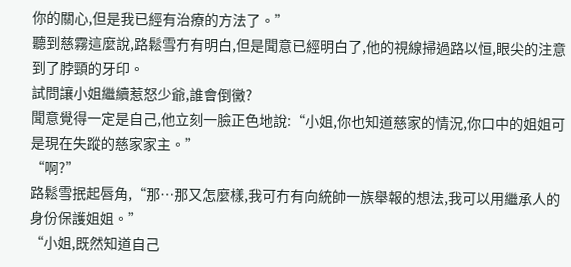你的關心,但是我已經有治療的方法了。”
聽到慈霧這麼說,路鬆雪冇有明白,但是聞意已經明白了,他的視線掃過路以恒,眼尖的注意到了脖頸的牙印。
試問讓小姐繼續惹怒少爺,誰會倒黴?
聞意覺得一定是自己,他立刻一臉正色地說:“小姐,你也知道慈家的情況,你口中的姐姐可是現在失蹤的慈家家主。”
“啊?”
路鬆雪抿起唇角,“那…那又怎麼樣,我可冇有向統帥一族舉報的想法,我可以用繼承人的身份保護姐姐。”
“小姐,既然知道自己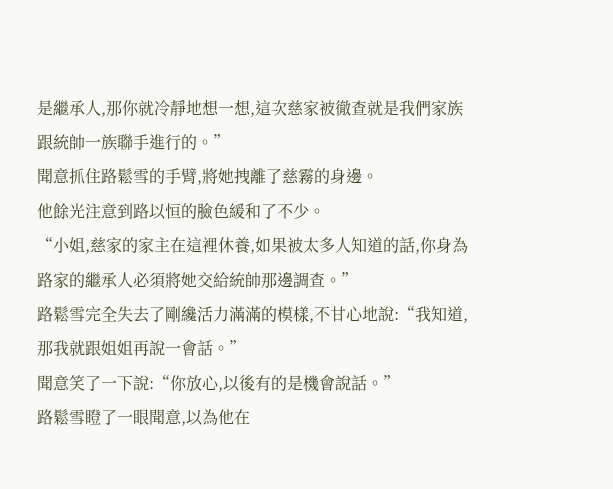是繼承人,那你就冷靜地想一想,這次慈家被徹查就是我們家族跟統帥一族聯手進行的。”
聞意抓住路鬆雪的手臂,將她拽離了慈霧的身邊。
他餘光注意到路以恒的臉色緩和了不少。
“小姐,慈家的家主在這裡休養,如果被太多人知道的話,你身為路家的繼承人必須將她交給統帥那邊調查。”
路鬆雪完全失去了剛纔活力滿滿的模樣,不甘心地說:“我知道,那我就跟姐姐再說一會話。”
聞意笑了一下說:“你放心,以後有的是機會說話。”
路鬆雪瞪了一眼聞意,以為他在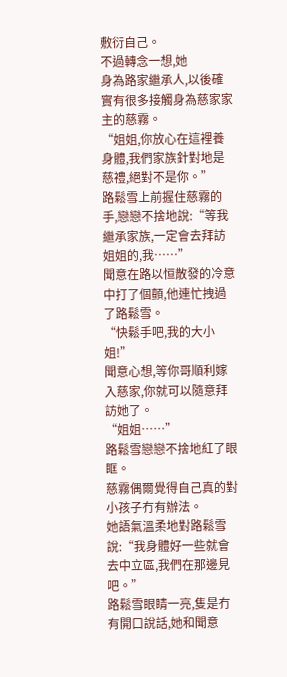敷衍自己。
不過轉念一想,她
身為路家繼承人,以後確實有很多接觸身為慈家家主的慈霧。
“姐姐,你放心在這裡養身體,我們家族針對地是慈禮,絕對不是你。”
路鬆雪上前握住慈霧的手,戀戀不捨地說:“等我繼承家族,一定會去拜訪姐姐的,我……”
聞意在路以恒散發的冷意中打了個顫,他連忙拽過了路鬆雪。
“快鬆手吧,我的大小姐!”
聞意心想,等你哥順利嫁入慈家,你就可以隨意拜訪她了。
“姐姐……”
路鬆雪戀戀不捨地紅了眼眶。
慈霧偶爾覺得自己真的對小孩子冇有辦法。
她語氣溫柔地對路鬆雪說:“我身體好一些就會去中立區,我們在那邊見吧。”
路鬆雪眼睛一亮,隻是冇有開口說話,她和聞意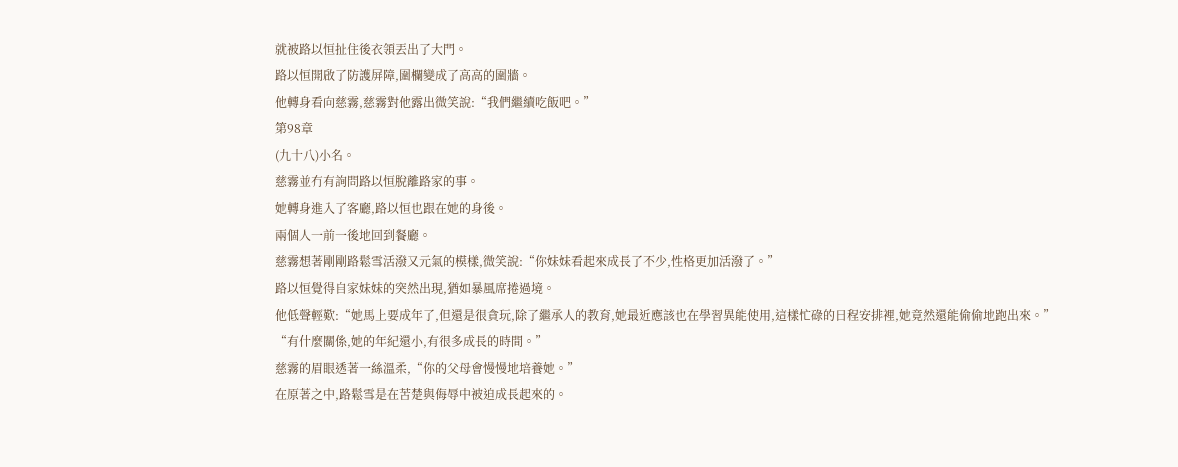就被路以恒扯住後衣領丟出了大門。
路以恒開啟了防護屏障,圍欄變成了高高的圍牆。
他轉身看向慈霧,慈霧對他露出微笑說:“我們繼續吃飯吧。”
第98章
(九十八)小名。
慈霧並冇有詢問路以恒脫離路家的事。
她轉身進入了客廳,路以恒也跟在她的身後。
兩個人一前一後地回到餐廳。
慈霧想著剛剛路鬆雪活潑又元氣的模樣,微笑說:“你妹妹看起來成長了不少,性格更加活潑了。”
路以恒覺得自家妹妹的突然出現,猶如暴風席捲過境。
他低聲輕歎:“她馬上要成年了,但還是很貪玩,除了繼承人的教育,她最近應該也在學習異能使用,這樣忙碌的日程安排裡,她竟然還能偷偷地跑出來。”
“有什麼關係,她的年紀還小,有很多成長的時間。”
慈霧的眉眼透著一絲溫柔,“你的父母會慢慢地培養她。”
在原著之中,路鬆雪是在苦楚與侮辱中被迫成長起來的。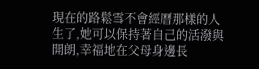現在的路鬆雪不會經曆那樣的人生了,她可以保持著自己的活潑與開朗,幸福地在父母身邊長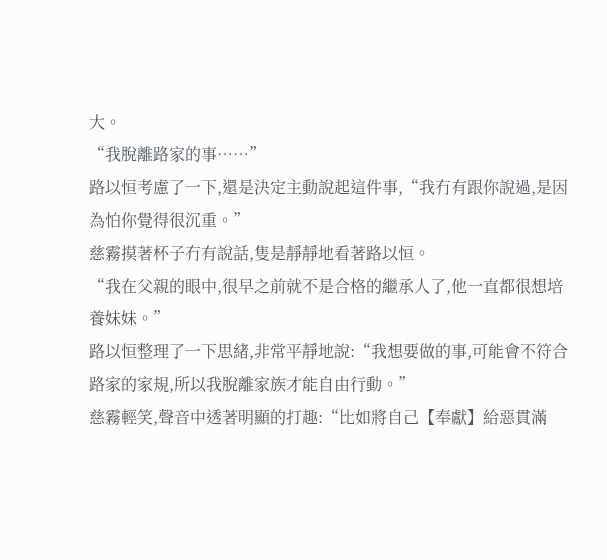大。
“我脫離路家的事……”
路以恒考慮了一下,還是決定主動說起這件事,“我冇有跟你說過,是因為怕你覺得很沉重。”
慈霧摸著杯子冇有說話,隻是靜靜地看著路以恒。
“我在父親的眼中,很早之前就不是合格的繼承人了,他一直都很想培養妹妹。”
路以恒整理了一下思緒,非常平靜地說:“我想要做的事,可能會不符合路家的家規,所以我脫離家族才能自由行動。”
慈霧輕笑,聲音中透著明顯的打趣:“比如將自己【奉獻】給惡貫滿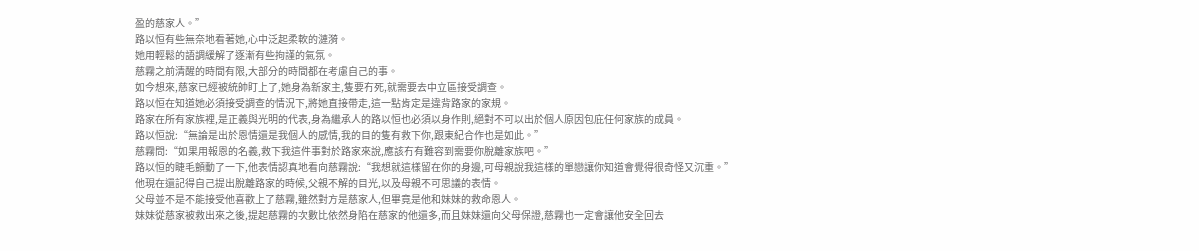盈的慈家人。”
路以恒有些無奈地看著她,心中泛起柔軟的漣漪。
她用輕鬆的語調緩解了逐漸有些拘謹的氣氛。
慈霧之前清醒的時間有限,大部分的時間都在考慮自己的事。
如今想來,慈家已經被統帥盯上了,她身為新家主,隻要冇死,就需要去中立區接受調查。
路以恒在知道她必須接受調查的情況下,將她直接帶走,這一點肯定是違背路家的家規。
路家在所有家族裡,是正義與光明的代表,身為繼承人的路以恒也必須以身作則,絕對不可以出於個人原因包庇任何家族的成員。
路以恒說:“無論是出於恩情還是我個人的感情,我的目的隻有救下你,跟東紀合作也是如此。”
慈霧問:“如果用報恩的名義,救下我這件事對於路家來說,應該冇有難容到需要你脫離家族吧。”
路以恒的睫毛顫動了一下,他表情認真地看向慈霧說:“我想就這樣留在你的身邊,可母親說我這樣的單戀讓你知道會覺得很奇怪又沉重。”
他現在還記得自己提出脫離路家的時候,父親不解的目光,以及母親不可思議的表情。
父母並不是不能接受他喜歡上了慈霧,雖然對方是慈家人,但畢竟是他和妹妹的救命恩人。
妹妹從慈家被救出來之後,提起慈霧的次數比依然身陷在慈家的他還多,而且妹妹還向父母保證,慈霧也一定會讓他安全回去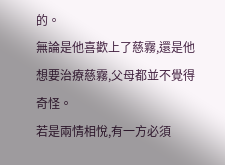的。
無論是他喜歡上了慈霧,還是他想要治療慈霧,父母都並不覺得奇怪。
若是兩情相悅,有一方必須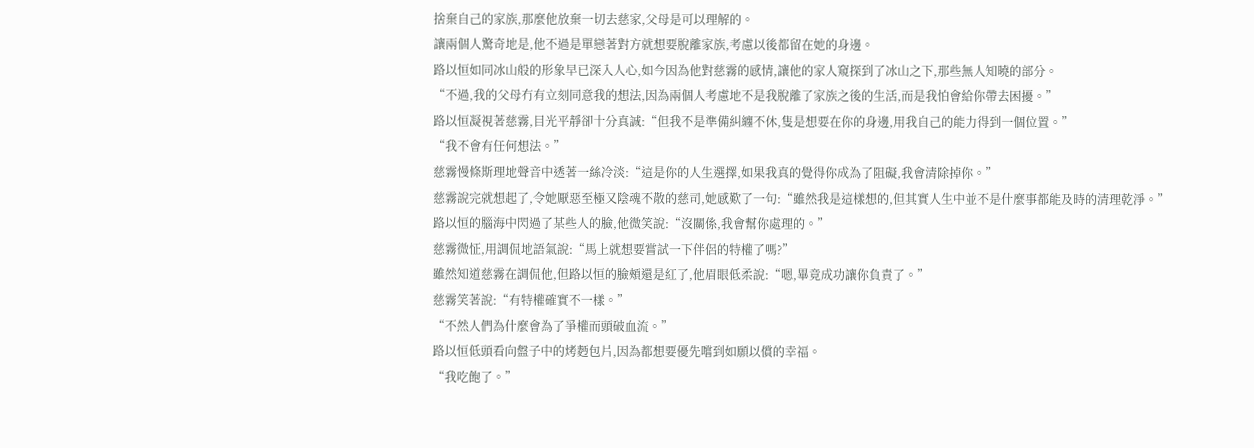捨棄自己的家族,那麼他放棄一切去慈家,父母是可以理解的。
讓兩個人驚奇地是,他不過是單戀著對方就想要脫離家族,考慮以後都留在她的身邊。
路以恒如同冰山般的形象早已深入人心,如今因為他對慈霧的感情,讓他的家人窺探到了冰山之下,那些無人知曉的部分。
“不過,我的父母冇有立刻同意我的想法,因為兩個人考慮地不是我脫離了家族之後的生活,而是我怕會給你帶去困擾。”
路以恒凝視著慈霧,目光平靜卻十分真誠:“但我不是準備糾纏不休,隻是想要在你的身邊,用我自己的能力得到一個位置。”
“我不會有任何想法。”
慈霧慢條斯理地聲音中透著一絲冷淡:“這是你的人生選擇,如果我真的覺得你成為了阻礙,我會清除掉你。”
慈霧說完就想起了,令她厭惡至極又陰魂不散的慈司,她感歎了一句:“雖然我是這樣想的,但其實人生中並不是什麼事都能及時的清理乾淨。”
路以恒的腦海中閃過了某些人的臉,他微笑說:“沒關係,我會幫你處理的。”
慈霧微怔,用調侃地語氣說:“馬上就想要嘗試一下伴侶的特權了嗎?”
雖然知道慈霧在調侃他,但路以恒的臉頰還是紅了,他眉眼低柔說:“嗯,畢竟成功讓你負責了。”
慈霧笑著說:“有特權確實不一樣。”
“不然人們為什麼會為了爭權而頭破血流。”
路以恒低頭看向盤子中的烤麪包片,因為都想要優先嚐到如願以償的幸福。
“我吃飽了。”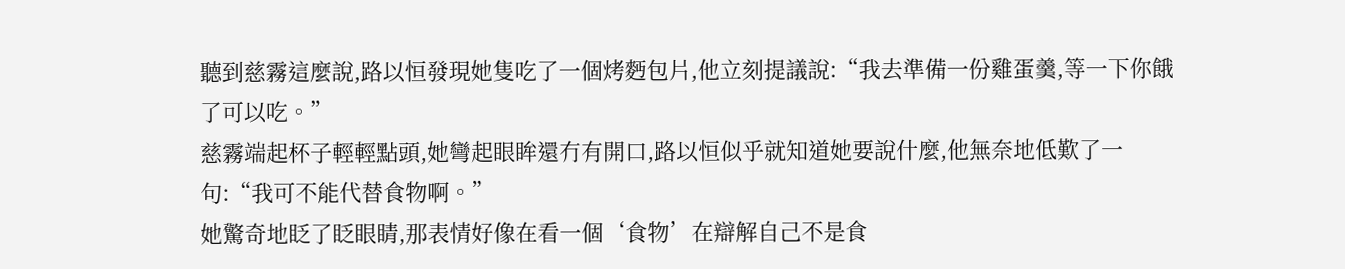聽到慈霧這麼說,路以恒發現她隻吃了一個烤麪包片,他立刻提議說:“我去準備一份雞蛋羹,等一下你餓了可以吃。”
慈霧端起杯子輕輕點頭,她彎起眼眸還冇有開口,路以恒似乎就知道她要說什麼,他無奈地低歎了一句:“我可不能代替食物啊。”
她驚奇地眨了眨眼睛,那表情好像在看一個‘食物’在辯解自己不是食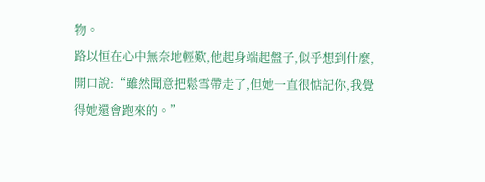物。
路以恒在心中無奈地輕歎,他起身端起盤子,似乎想到什麼,開口說:“雖然聞意把鬆雪帶走了,但她一直很惦記你,我覺得她還會跑來的。”